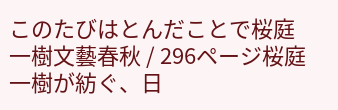このたびはとんだことで桜庭一樹文藝春秋 / 296ページ桜庭一樹が紡ぐ、日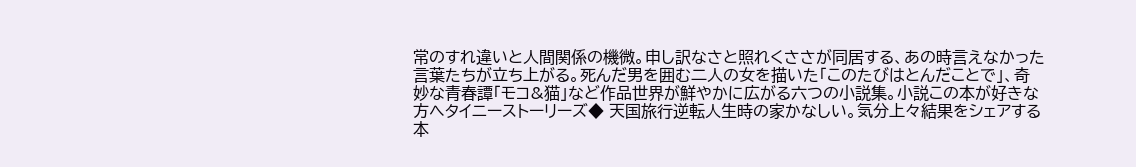常のすれ違いと人間関係の機微。申し訳なさと照れくささが同居する、あの時言えなかった言葉たちが立ち上がる。死んだ男を囲む二人の女を描いた「このたびはとんだことで」、奇妙な青春譚「モコ&猫」など作品世界が鮮やかに広がる六つの小説集。小説この本が好きな方へタイニーストーリーズ◆ 天国旅行逆転人生時の家かなしい。気分上々結果をシェアする本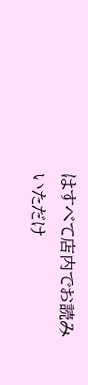はすべて店内でお読みいただけ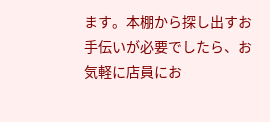ます。本棚から探し出すお手伝いが必要でしたら、お気軽に店員にお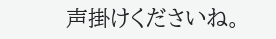声掛けくださいね。